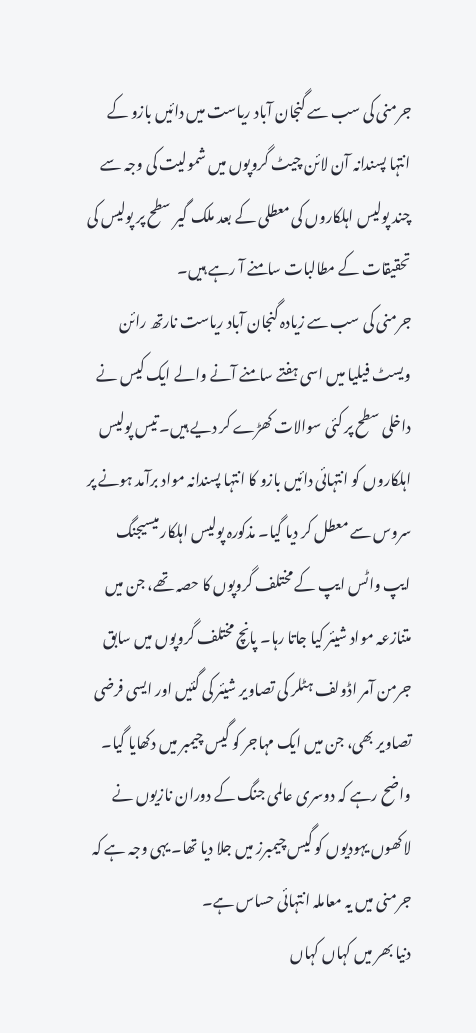جرمنی کی سب سے گنجان آباد رياست ميں دائيں بازو کے انتہا پسندانہ آن لائن چيٹ گروپوں ميں شموليت کی وجہ سے چند پوليس اہلکاروں کی معطلی کے بعد ملک گير سطح پر پوليس کی تحقيقات کے مطالبات سامنے آ رہے ہيں۔
جرمنی کی سب سے زيادہ گنجان آباد رياست نارتھ رائن ويسٹ فيليا ميں اسی ہفتے سامنے آنے والے ايک کيس نے داخلی سطح پر کئی سوالات کھڑے کر ديے ہيں۔ تيس پوليس اہلکاروں کو انتہائی دائيں بازو کا انتہا پسندانہ مواد برآمد ہونے پر سروس سے معطل کر ديا گيا۔ مذکورہ پوليس اہلکار ميسيجنگ ايپ واٹس ايپ کے مختلف گروپوں کا حصہ تھے، جن ميں متنازعہ مواد شيئر کيا جاتا رہا۔ پانچ مختلف گروپوں ميں سابق جرمن آمر اڈولف ہٹلر کی تصاوير شيئر کی گئيں اور ايسی فرضی تصاوير بھی، جن ميں ايک مہاجر کو گيس چيمبر ميں دکھايا گيا۔ واضح رہے کہ دوسری عالمی جنگ کے دوران نازيوں نے لاکھوں يہوديوں کو گيس چيمبرز ميں جلا ديا تھا۔ يہی وجہ ہے کہ جرمنی ميں يہ معاملہ انتہائی حساس ہے۔
دنيا بھر ميں کہاں کہاں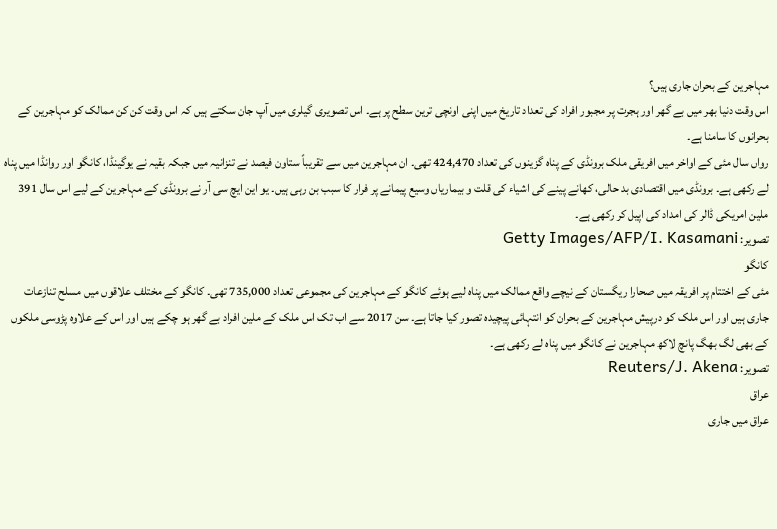مہاجرين کے بحران جاری ہيں؟
اس وقت دنيا بھر ميں بے گھر اور ہجرت پر مجبور افراد کی تعداد تاريخ ميں اپنی اونچی ترين سطح پر ہے۔ اس تصويری گيلری ميں آپ جان سکتے ہيں کہ اس وقت کن کن ممالک کو مہاجرين کے بحرانوں کا سامنا ہے۔
رواں سال مئی کے اواخر ميں افريقی ملک برونڈی کے پناہ گزينوں کی تعداد 424,470 تھی۔ ان مہاجرين ميں سے تقريباً ستاون فيصد نے تنزانيہ ميں جبکہ بقيہ نے يوگينڈا، کانگو اور روانڈا ميں پناہ لے رکھی ہے۔ برونڈی ميں اقتصادی بد حالی، کھانے پينے کی اشياء کی قلت و بيمارياں وسيع پيمانے پر فرار کا سبب بن رہی ہيں۔ يو اين ايچ سی آر نے برونڈی کے مہاجرين کے ليے اس سال 391 ملين امريکی ڈالر کی امداد کی اپيل کر رکھی ہے۔
تصویر: Getty Images/AFP/I. Kasamani
کانگو
مئی کے اختتام پر افريقہ ميں صحارا ريگستان کے نيچے واقع ممالک ميں پناہ ليے ہوئے کانگو کے مہاجرين کی مجموعی تعداد 735,000 تھی۔ کانگو کے مختلف علاقوں ميں مسلح تنازعات جاری ہيں اور اس ملک کو درپيش مہاجرين کے بحران کو انتہائی پيچيدہ تصور کيا جاتا ہے۔ سن 2017 سے اب تک اس ملک کے ملين افراد بے گھر ہو چکے ہيں اور اس کے علاوہ پڑوسی ملکوں کے بھی لگ بھگ پانچ لاکھ مہاجرين نے کانگو ميں پناہ لے رکھی ہے۔
تصویر: Reuters/J. Akena
عراق
عراق ميں جاری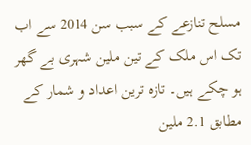مسلح تنازعے کے سبب سن 2014 سے اب تک اس ملک کے تين ملين شہری بے گھر ہو چکے ہيں۔ تازہ ترين اعداد و شمار کے مطابق 2.1 ملين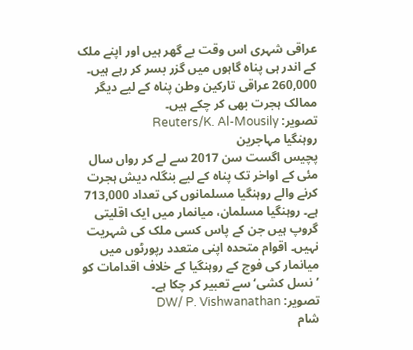عراقی شہری اس وقت بے گھر ہيں اور اپنے ملک کے اندر ہی پناہ گاہوں ميں گزر بسر کر رہے ہيں۔ 260,000 عراقی تارکين وطن پناہ کے ليے ديگر ممالک ہجرت بھی کر چکے ہيں۔
تصویر: Reuters/K. Al-Mousily
روہنگيا مہاجرين
پچيس اگست سن 2017 سے لے کر رواں سال مئی کے اواخر تک پناہ کے ليے بنگلہ ديش ہجرت کرنے والے روہنگيا مسلمانوں کی تعداد 713,000 ہے۔ روہنگيا مسلمان، ميانمار ميں ايک اقليتی گروپ ہيں جن کے پاس کسی ملک کی شہريت نہيں۔ اقوام متحدہ اپنی متعدد رپورٹوں ميں ميانمار کی فوج کے روہنگيا کے خلاف اقدامات کو ’نسل کشی‘ سے تعبير کر چکا ہے۔
تصویر: DW/ P. Vishwanathan
شام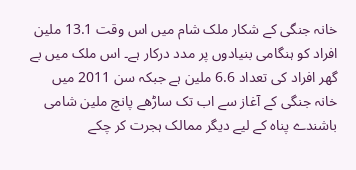خانہ جنگی کے شکار ملک شام ميں اس وقت 13.1 ملين افراد کو ہنگامی بنيادوں پر مدد درکار ہے۔ اس ملک ميں بے گھر افراد کی تعداد 6.6 ملين ہے جبکہ سن 2011 ميں خانہ جنگی کے آغاز سے اب تک ساڑھے پانچ ملين شامی باشندے پناہ کے ليے ديگر ممالک ہجرت کر چکے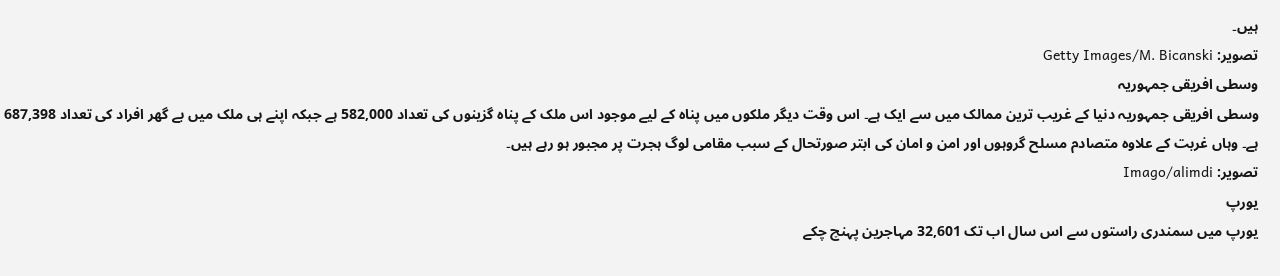ہيں۔
تصویر: Getty Images/M. Bicanski
وسطی افريقی جمہوريہ
وسطی افريقی جمہوريہ دنيا کے غريب ترين ممالک ميں سے ايک ہے۔ اس وقت ديگر ملکوں ميں پناہ کے ليے موجود اس ملک کے پناہ گزينوں کی تعداد 582,000 ہے جبکہ اپنے ہی ملک ميں بے گھر افراد کی تعداد 687,398 ہے۔ وہاں غربت کے علاوہ متصادم مسلح گروہوں اور امن و امان کی ابتر صورتحال کے سبب مقامی لوگ ہجرت پر مجبور ہو رہے ہيں۔
تصویر: Imago/alimdi
يورپ
يورپ ميں سمندری راستوں سے اس سال اب تک 32,601 مہاجرين پہنچ چکے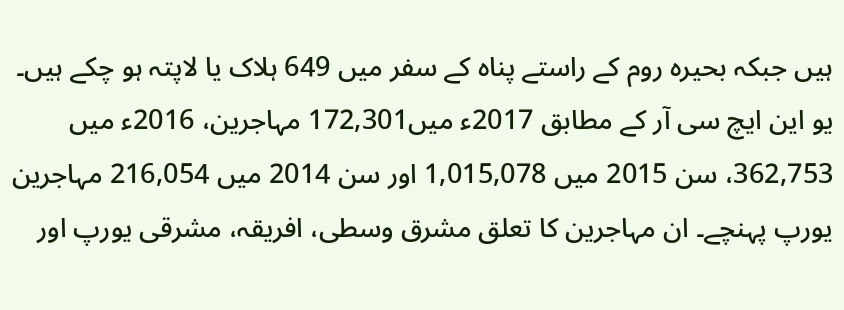ہيں جبکہ بحيرہ روم کے راستے پناہ کے سفر ميں 649 ہلاک يا لاپتہ ہو چکے ہيں۔ يو اين ايچ سی آر کے مطابق 2017ء ميں172,301 مہاجرين، 2016ء ميں 362,753، سن 2015 ميں 1,015,078 اور سن 2014 ميں 216,054 مہاجرين يورپ پہنچے۔ ان مہاجرين کا تعلق مشرق وسطی، افريقہ، مشرقی يورپ اور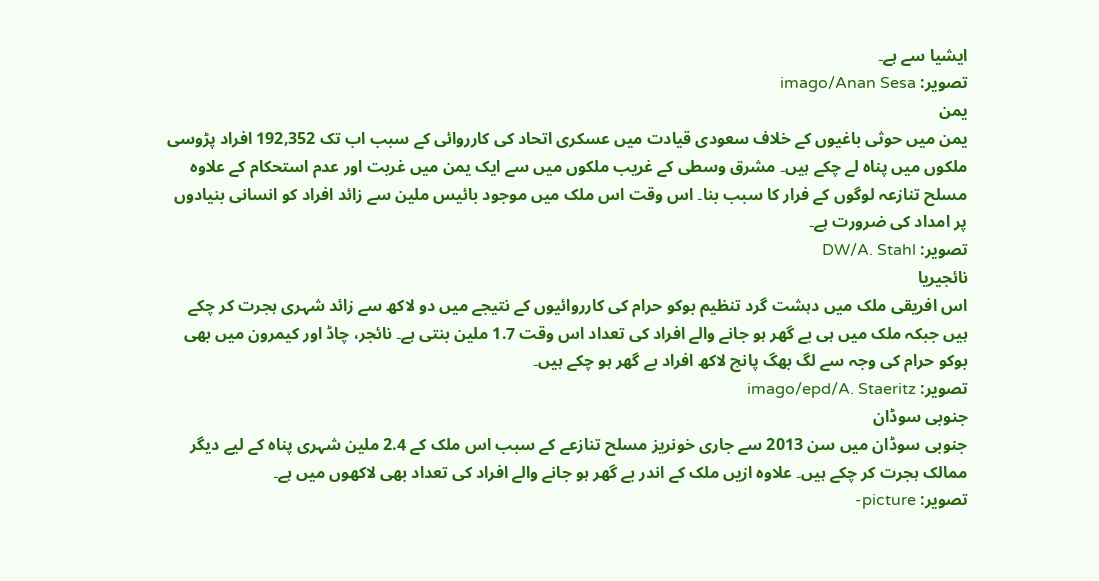ايشيا سے ہے۔
تصویر: imago/Anan Sesa
يمن
يمن ميں حوثی باغيوں کے خلاف سعودی قيادت ميں عسکری اتحاد کی کارروائی کے سبب اب تک 192,352 افراد پڑوسی ملکوں ميں پناہ لے چکے ہيں۔ مشرق وسطی کے غريب ملکوں ميں سے ايک يمن ميں غربت اور عدم استحکام کے علاوہ مسلح تنازعہ لوگوں کے فرار کا سبب بنا۔ اس وقت اس ملک ميں موجود بائيس ملين سے زائد افراد کو انسانی بنيادوں پر امداد کی ضرورت ہے۔
تصویر: DW/A. Stahl
نائجيريا
اس افريقی ملک ميں دہشت گرد تنظيم بوکو حرام کی کارروائيوں کے نتيجے ميں دو لاکھ سے زائد شہری ہجرت کر چکے ہيں جبکہ ملک ميں ہی بے گھر ہو جانے والے افراد کی تعداد اس وقت 1.7 ملين بنتی ہے۔ نائجر، چاڈ اور کيمرون ميں بھی بوکو حرام کی وجہ سے لگ بھگ پانچ لاکھ افراد بے گھر ہو چکے ہيں۔
تصویر: imago/epd/A. Staeritz
جنوبی سوڈان
جنوبی سوڈان ميں سن 2013 سے جاری خونريز مسلح تنازعے کے سبب اس ملک کے 2.4 ملين شہری پناہ کے ليے ديگر ممالک ہجرت کر چکے ہيں۔ علاوہ ازيں ملک کے اندر بے گھر ہو جانے والے افراد کی تعداد بھی لاکھوں ميں ہے۔
تصویر: picture-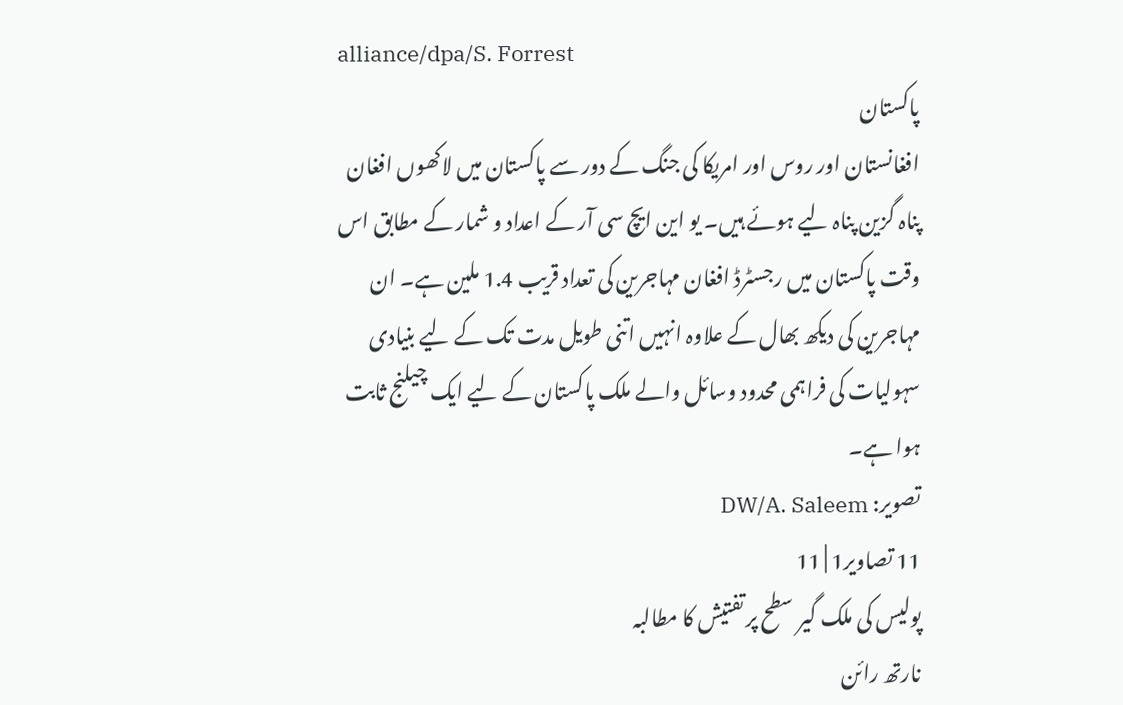alliance/dpa/S. Forrest
پاکستان
افغانستان اور روس اور امريکا کی جنگ کے دور سے پاکستان ميں لاکھوں افغان پناہ گزين پناہ ليے ہوئے ہيں۔ يو اين ايچ سی آر کے اعداد و شمار کے مطابق اس وقت پاکستان ميں رجسٹرڈ افغان مہاجرين کی تعداد قريب 1.4 ملين ہے۔ ان مہاجرين کی ديکھ بھال کے علاوہ انہيں اتنی طويل مدت تک کے ليے بنيادی سہوليات کی فراہمی محدود وسائل والے ملک پاکستان کے ليے ايک چيلنج ثابت ہوا ہے۔
تصویر: DW/A. Saleem
11 تصاویر1 | 11
پوليس کی ملک گير سطح پر تفتيش کا مطالبہ
نارتھ رائن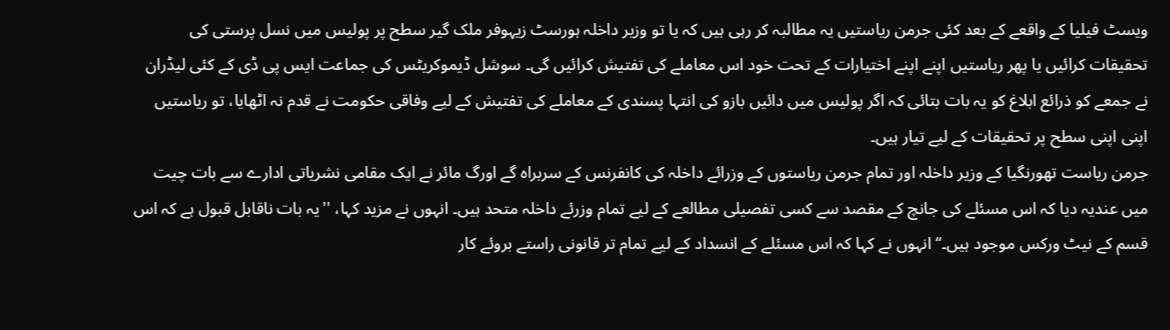ويسٹ فيليا کے واقعے کے بعد کئی جرمن رياستيں يہ مطالبہ کر رہی ہيں کہ يا تو وزير داخلہ ہورسٹ زيہوفر ملک گير سطح پر پوليس ميں نسل پرستی کی تحقيقات کرائيں يا پھر رياستيں اپنے اپنے اختیارات کے تحت خود اس معاملے کی تفتيش کرائيں گی۔ سوشل ڈيموکريٹس کی جماعت ايس پی ڈی کے کئی ليڈران نے جمعے کو ذرائع ابلاغ کو يہ بات بتائی کہ اگر پوليس ميں دائيں بازو کی انتہا پسندی کے معاملے کی تفتيش کے ليے وفاقی حکومت نے قدم نہ اٹھايا، تو رياستيں اپنی اپنی سطح پر تحقيقات کے ليے تيار ہيں۔
جرمن رياست تھورنگيا کے وزير داخلہ اور تمام جرمن رياستوں کے وزرائے داخلہ کی کانفرنس کے سربراہ گے اورگ مائر نے ايک مقامی نشرياتی ادارے سے بات چيت ميں عنديہ ديا کہ اس مسئلے کی جانچ کے مقصد سے کسی تفصيلی مطالعے کے ليے تمام وزرئے داخلہ متحد ہيں۔ انہوں نے مزيد کہا، ''يہ بات ناقابل قبول ہے کہ اس قسم کے نيٹ ورکس موجود ہيں۔‘‘ انہوں نے کہا کہ اس مسئلے کے انسداد کے ليے تمام تر قانونی راستے بروئے کار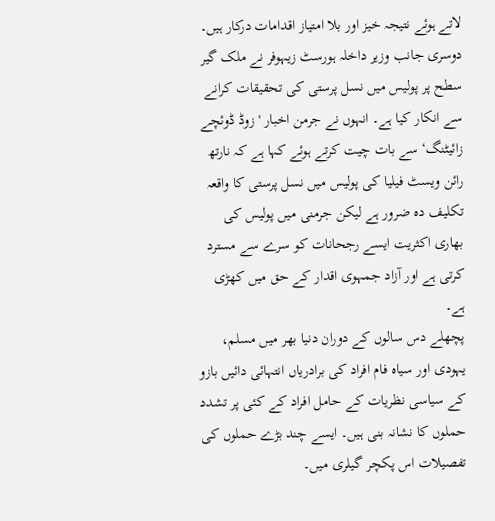لاتے ہوئے نتيجہ خيز اور بلا امتياز اقدامات درکار ہيں۔
دوسری جانب وزير داخلہ ہورسٹ زيہوفر نے ملک گير سطح پر پوليس ميں نسل پرستی کی تحقيقات کرانے سے انکار کيا ہے۔ انہوں نے جرمن اخبار 'زوڈ ڈوئچے زائيٹنگ‘ سے بات چيت کرتے ہوئے کہا ہے کہ نارتھ رائن ويسٹ فيليا کی پوليس ميں نسل پرستی کا واقعہ تکليف دہ ضرور ہے ليکن جرمنی ميں پوليس کی بھاری اکثريت ايسے رجحانات کو سرے سے مسترد کرتی ہے اور آزاد جمہوی اقدار کے حق ميں کھڑی ہے۔
پچھلے دس سالوں کے دوران دنيا بھر ميں مسلم، يہودی اور سياہ فام افراد کی برادرياں انتہائی دائيں بازو کے سياسی نظريات کے حامل افراد کے کئی پر تشدد حملوں کا نشانہ بنی ہيں۔ ايسے چند بڑے حملوں کی تفصیلات اس پکچر گيلری میں۔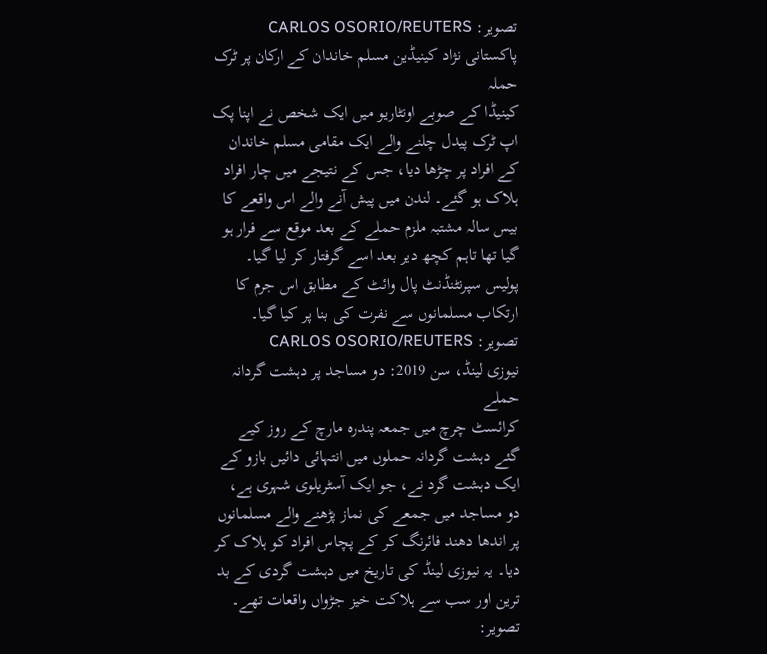تصویر: CARLOS OSORIO/REUTERS
پاکستانی نژاد کینیڈین مسلم خاندان کے ارکان پر ٹرک حملہ
کینیڈا کے صوبے اونٹاریو میں ایک شخص نے اپنا پک اپ ٹرک پیدل چلنے والے ایک مقامی مسلم خاندان کے افراد پر چڑھا دیا، جس کے نتیجے میں چار افراد ہلاک ہو گئے۔ لندن میں پیش آنے والے اس واقعے کا بیس سالہ مشتبہ ملزم حملے کے بعد موقع سے فرار ہو گیا تھا تاہم کچھ دیر بعد اسے گرفتار کر لیا گیا۔ پولیس سپرنٹنڈنٹ پال وائٹ کے مطابق اس جرم کا ارتکاب مسلمانوں سے نفرت کی بنا پر کیا گیا۔
تصویر: CARLOS OSORIO/REUTERS
نيوزی لينڈ، سن 2019: دو مساجد پر دہشت گردانہ حملے
کرائسٹ چرچ ميں جمعہ پندرہ مارچ کے روز کیے گئے دہشت گردانہ حملوں ميں انتہائی دائيں بازو کے ایک دہشت گرد نے، جو ایک آسٹریلوی شہری ہے، دو مساجد میں جمعے کی نماز پڑھنے والے مسلمانوں پر اندھا دھند فائرنگ کر کے پچاس افراد کو ہلاک کر ديا۔ يہ نيوزی لينڈ کی تاريخ میں دہشت گردی کے بد ترين اور سب سے ہلاکت خیز جڑواں واقعات تھے۔
تصویر: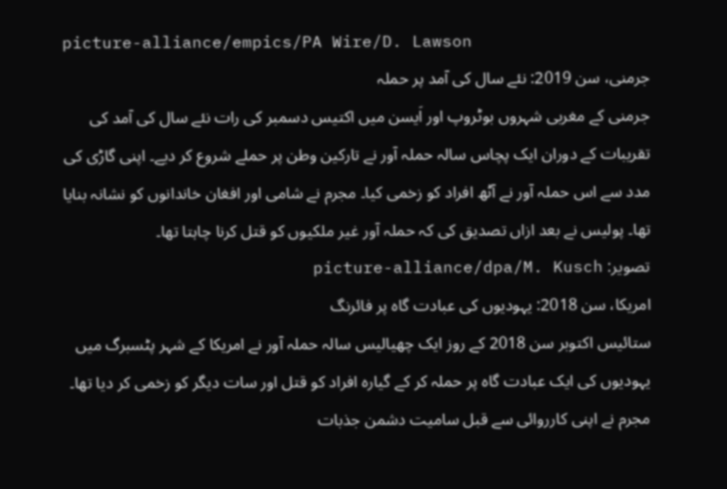picture-alliance/empics/PA Wire/D. Lawson
جرمنی، سن 2019: نئے سال کی آمد پر حملہ
جرمنی کے مغربی شہروں بوٹروپ اور اَيسن ميں اکتيس دسمبر کی رات نئے سال کی آمد کی تقريبات کے دوران ايک پچاس سالہ حملہ آور نے تارکين وطن پر حملے شروع کر ديے۔ اپنی گاڑی کی مدد سے اس حملہ آور نے آٹھ افراد کو زخمی کيا۔ مجرم نے شامی اور افغان خاندانوں کو نشانہ بنايا تھا۔ پوليس نے بعد ازاں تصديق کی کہ حملہ آور غير ملکیوں کو قتل کرنا چاہتا تھا۔
تصویر: picture-alliance/dpa/M. Kusch
امريکا، سن 2018: يہوديوں کی عبادت گاہ پر فائرنگ
ستائیس اکتوبر سن 2018 کے روز ايک چھياليس سالہ حملہ آور نے امريکا کے شہر پٹسبرگ ميں يہوديوں کی ايک عبادت گاہ پر حملہ کر کے گيارہ افراد کو قتل اور سات ديگر کو زخمی کر ديا تھا۔ مجرم نے اپنی کارروائی سے قبل ساميت دشمن جذبات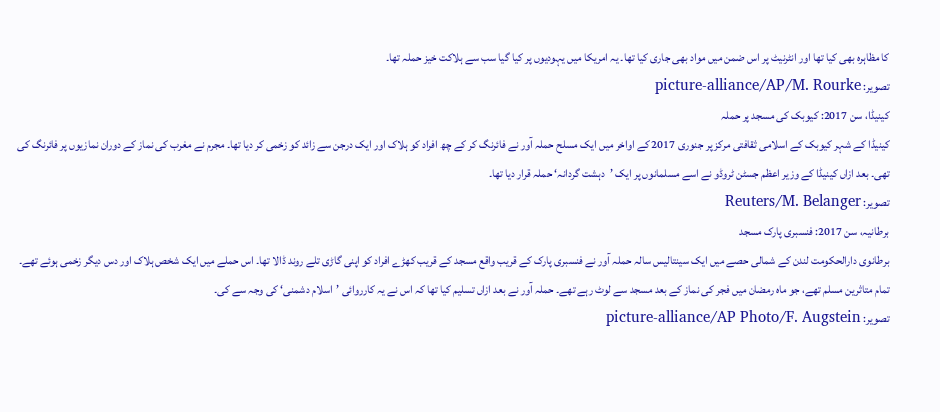کا مظاہرہ بھی کيا تھا اور انٹرنيٹ پر اس ضمن ميں مواد بھی جاری کيا تھا۔ يہ امريکا ميں يہوديوں پر کیا گیا سب سے ہلاکت خیز حملہ تھا۔
تصویر: picture-alliance/AP/M. Rourke
کينيڈا، سن 2017: کيوبک کی مسجد پر حملہ
کينيڈا کے شہر کيوبک کے اسلامی ثقافتی مرکز پر جنوری 2017 کے اواخر ميں ايک مسلح حملہ آور نے فائرنگ کر کے چھ افراد کو ہلاک اور ايک درجن سے زائد کو زخمی کر ديا تھا۔ مجرم نے مغرب کی نماز کے دوران نمازيوں پر فائرنگ کی تھی۔ بعد ازاں کينيڈا کے وزير اعظم جسٹن ٹروڈو نے اسے مسلمانوں پر ايک ’دہشت گردانہ‘ حملہ قرار ديا تھا۔
تصویر: Reuters/M. Belanger
برطانيہ، سن 2017: فنسبری پارک مسجد
برطانوی دارالحکومت لندن کے شمالی حصے ميں ايک سينتاليس سالہ حملہ آور نے فنسبری پارک کے قريب واقع مسجد کے قريب کھڑے افراد کو اپنی گاڑی تلے روند ڈالا تھا۔ اس حملے ميں ايک شخص ہلاک اور دس ديگر زخمی ہوئے تھے۔ تمام متاثرين مسلم تھے، جو ماہ رمضان ميں فجر کی نماز کے بعد مسجد سے لوٹ رہے تھے۔ حملہ آور نے بعد ازاں تسليم کيا تھا کہ اس نے يہ کارروائی ’اسلام دشمنی‘ کی وجہ سے کی۔
تصویر: picture-alliance/AP Photo/F. Augstein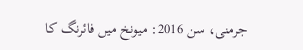جرمنی، سن 2016: ميونخ ميں فائرنگ کا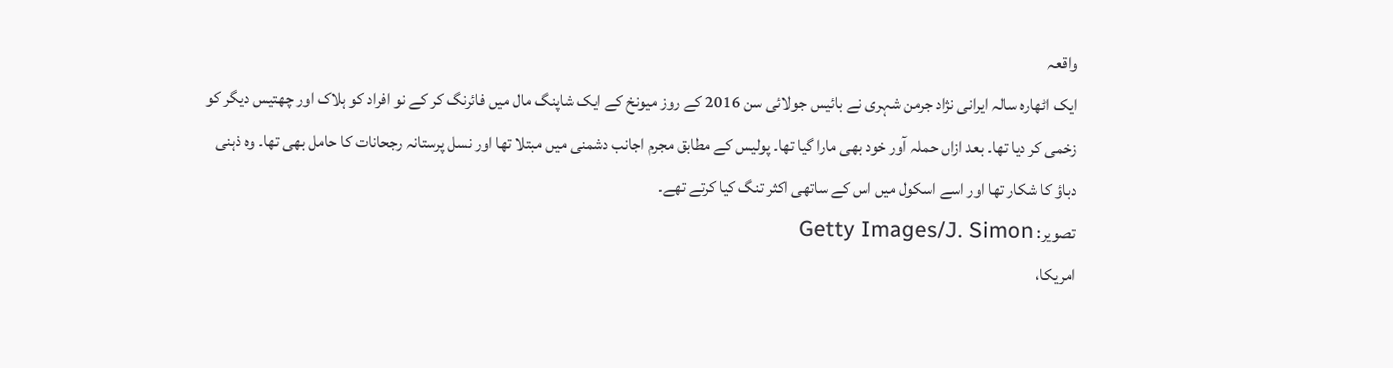واقعہ
ايک اٹھارہ سالہ ايرانی نژاد جرمن شہری نے بائيس جولائی سن 2016 کے روز ميونخ کے ايک شاپنگ مال ميں فائرنگ کر کے نو افراد کو ہلاک اور چھتيس ديگر کو زخمی کر ديا تھا۔ بعد ازاں حملہ آور خود بھی مارا گيا تھا۔ پوليس کے مطابق مجرم اجانب دشمنی ميں مبتلا تھا اور نسل پرستانہ رجحانات کا حامل بھی تھا۔ وہ ذہنی دباؤ کا شکار تھا اور اسے اسکول ميں اس کے ساتھی اکثر تنگ کيا کرتے تھے۔
تصویر: Getty Images/J. Simon
امريکا،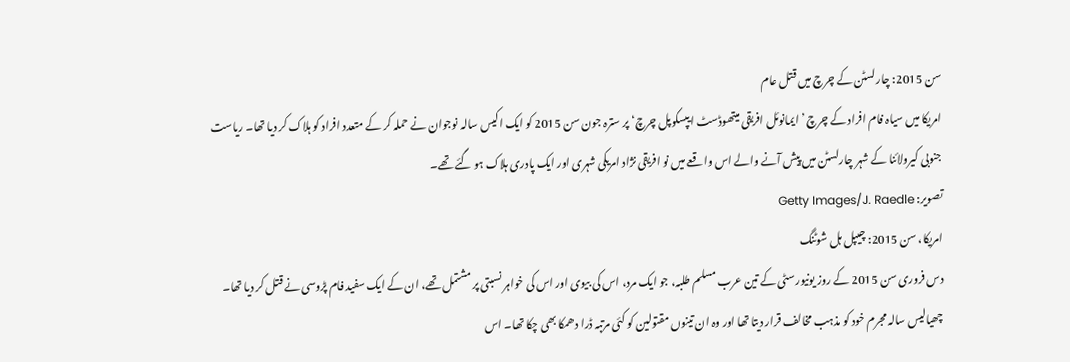سن 2015: چارلسٹن کے چرچ ميں قتل عام
امريکا ميں سياہ فام افراد کے چرچ ’ايمانوئل افريقی ميتھوڈسٹ ايپسکوپل چرچ‘ پر سترہ جون سن 2015 کو ايک اکيس سالہ نوجوان نے حملہ کر کے متعدد افراد کو ہلاک کر ديا تھا۔ رياست جنوبی کيرولائنا کے شہر چارلسٹن ميں پیش آنے والے اس واقعے ميں نو افريقی نژاد امريکی شہری اور ايک پادری ہلاک ہو گئے تھے۔
تصویر: Getty Images/J. Raedle
امريکا، سن 2015: چيپل ہل شوٹنگ
دس فروری سن 2015 کے روز يونيورسٹی کے تین عرب مسلم طلبہ، جو ایک مرد، اس کی بیوی اور اس کی خواہر نسبتی پر مشتمل تھے، ان کے ايک سفيد فام پڑوسی نے قتل کر ديا تھا۔ چھياليس سالہ مجرم خود کو مذہب مخالف قرار دیتا تھا اور وہ ان تینوں مقتولين کو کئی مرتبہ ڈرا دھمکا بھی چکا تھا۔ اس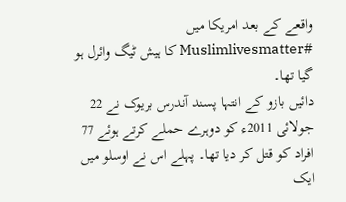واقعے کے بعد امريکا ميں #Muslimlivesmatter کا ہيش ٹيگ وائرل ہو گیا تھا۔
دائيں بازو کے انتہا پسند آندرس بريوک نے 22 جولائی 2011ء کو دوہرے حملے کرتے ہوئے 77 افراد کو قتل کر ديا تھا۔ پہلے اس نے اوسلو ميں ايک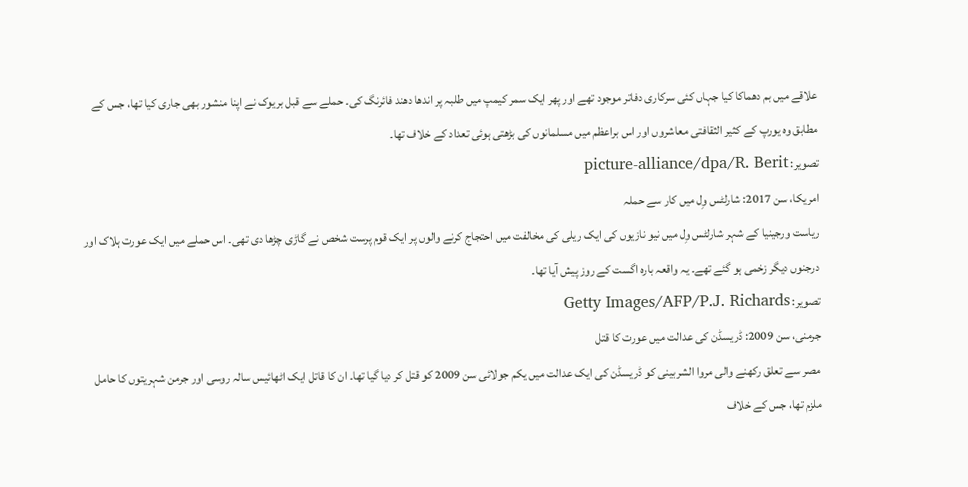علاقے ميں بم دھماکا کيا جہاں کئی سرکاری دفاتر موجود تھے اور پھر ايک سمر کيمپ ميں طلبہ پر اندھا دھند فائرنگ کی۔ حملے سے قبل بريوک نے اپنا منشور بھی جاری کيا تھا، جس کے مطابق وہ يورپ کے کثير الثقافتی معاشروں اور اس براعظم ميں مسلمانوں کی بڑھتی ہوئی تعداد کے خلاف تھا۔
تصویر: picture-alliance/dpa/R. Berit
امريکا، سن 2017: شارلٹس وِل ميں کار سے حملہ
رياست ورجينيا کے شہر شارلٹس وِل ميں نيو نازيوں کی ايک ريلی کی مخالفت ميں احتجاج کرنے والوں پر ايک قوم پرست شخص نے گاڑی چڑھا دی تھی۔ اس حملے ميں ايک عورت ہلاک اور درجنوں ديگر زخمی ہو گئے تھے۔ يہ واقعہ بارہ اگست کے روز پيش آيا تھا۔
تصویر: Getty Images/AFP/P.J. Richards
جرمنی، سن 2009: ڈريسڈن کی عدالت ميں عورت کا قتل
مصر سے تعلق رکھنے والی مروا الشربينی کو ڈريسڈن کی ايک عدالت ميں يکم جولائی سن 2009 کو قتل کر ديا گيا تھا۔ ان کا قاتل ايک اٹھائيس سالہ روسی اور جرمن شہريتوں کا حامل ملزم تھا، جس کے خلاف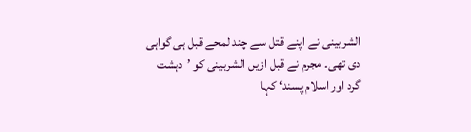الشربينی نے اپنے قتل سے چند لمحے قبل ہی گواہی دی تھی۔ مجرم نے قبل ازيں الشربينی کو ’دہشت گرد اور اسلام پسند‘ کہا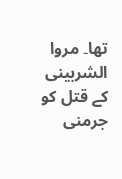تھا۔ مروا الشربينی کے قتل کو جرمنی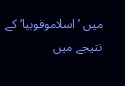ميں ’اسلاموفوبيا‘ کے نتيجے ميں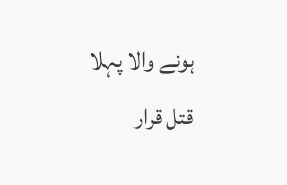ہونے والا پہلا قتل قرار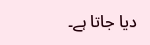ديا جاتا ہے۔